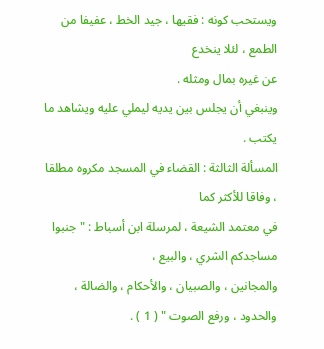ويستحب كونه : فقيها ، جيد الخط ، عفيفا من الطمع ، لئلا ينخدع
عن غيره بمال ومثله .
وينبغي أن يجلس بين يديه ليملي عليه ويشاهد ما يكتب .
المسألة الثالثة : القضاء في المسجد مكروه مطلقا ، وفاقا للأكثر كما
في معتمد الشيعة ، لمرسلة ابن أسباط : " جنبوا مساجدكم الشري ، والبيع ،
والمجانين ، والصبيان ، والأحكام ، والضالة ، والحدود ، ورفع الصوت " ( 1 ) .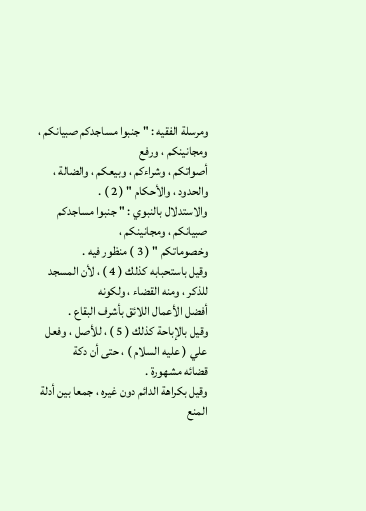ومرسلة الفقيه : " جنبوا مساجدكم صبيانكم ، ومجانينكم ، ورفع
أصواتكم ، وشراءكم ، وبيعكم ، والضالة ، والحدود ، والأحكام " ( 2 ) .
والاستدلال بالنبوي : " جنبوا مساجدكم صبيانكم ، ومجانينكم ،
وخصوماتكم " ( 3 ) منظور فيه .
وقيل باستحبابه كذلك ( 4 ) ، لأن المسجد للذكر ، ومنه القضاء ، ولكونه
أفضل الأعمال اللائق بأشرف البقاع .
وقيل بالإباحة كذلك ( 5 ) ، للأصل ، وفعل علي ( عليه السلام ) ، حتى أن دكة
قضائه مشهورة .
وقيل بكراهة الدائم دون غيره ، جمعا بين أدلة المنع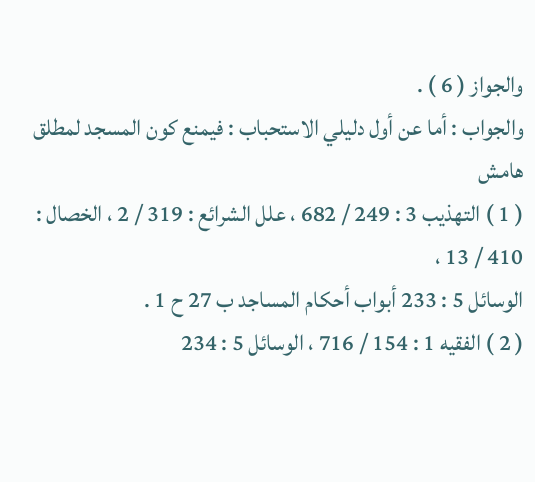والجواز ( 6 ) .
والجواب : أما عن أول دليلي الاستحباب : فيمنع كون المسجد لمطلق
هامش
( 1 ) التهذيب 3 : 249 / 682 ، علل الشرائع : 319 / 2 ، الخصال : 410 / 13 ،
الوسائل 5 : 233 أبواب أحكام المساجد ب 27 ح 1 .
( 2 ) الفقيه 1 : 154 / 716 ، الوسائل 5 : 234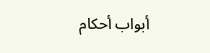أبواب أحكام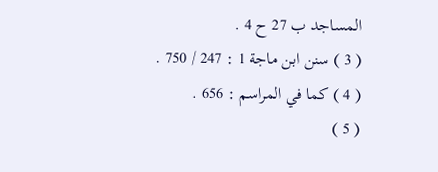المساجد ب 27 ح 4 .
( 3 ) سنن ابن ماجة 1 : 247 / 750 .
( 4 ) كما في المراسم : 656 .
( 5 )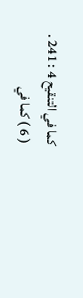كما في التنقيح 4 : 241 .
( 6 ) كما في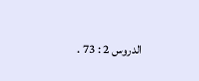الدروس 2 : 73 .